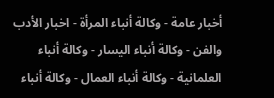أخبار عامة - وكالة أنباء المرأة - اخبار الأدب والفن - وكالة أنباء اليسار - وكالة أنباء العلمانية - وكالة أنباء العمال - وكالة أنباء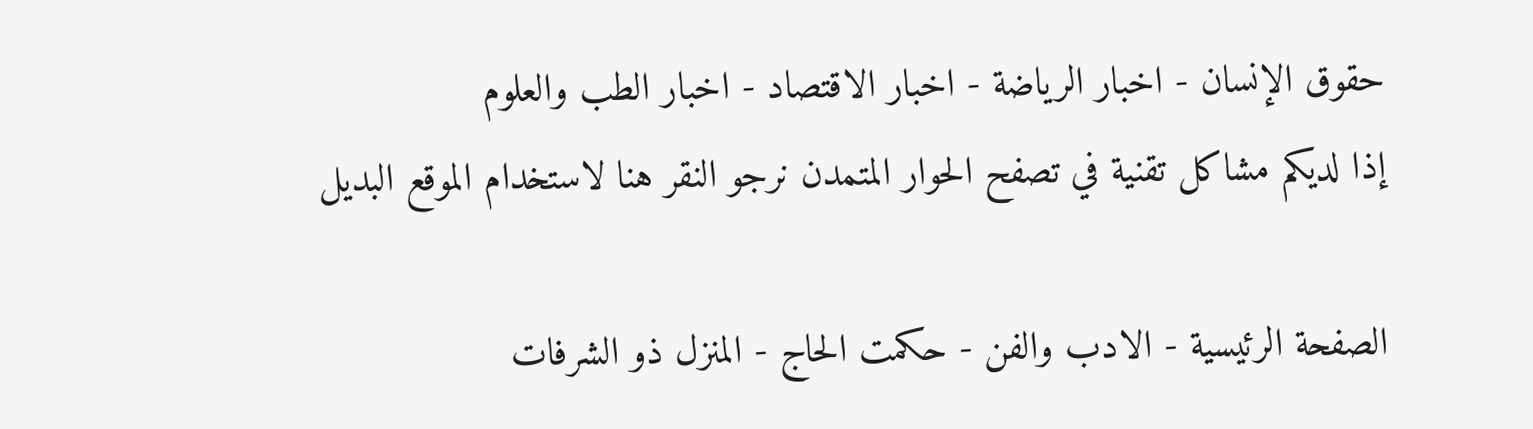حقوق الإنسان - اخبار الرياضة - اخبار الاقتصاد - اخبار الطب والعلوم
إذا لديكم مشاكل تقنية في تصفح الحوار المتمدن نرجو النقر هنا لاستخدام الموقع البديل

الصفحة الرئيسية - الادب والفن - حكمت الحاج - المنزل ذو الشرفات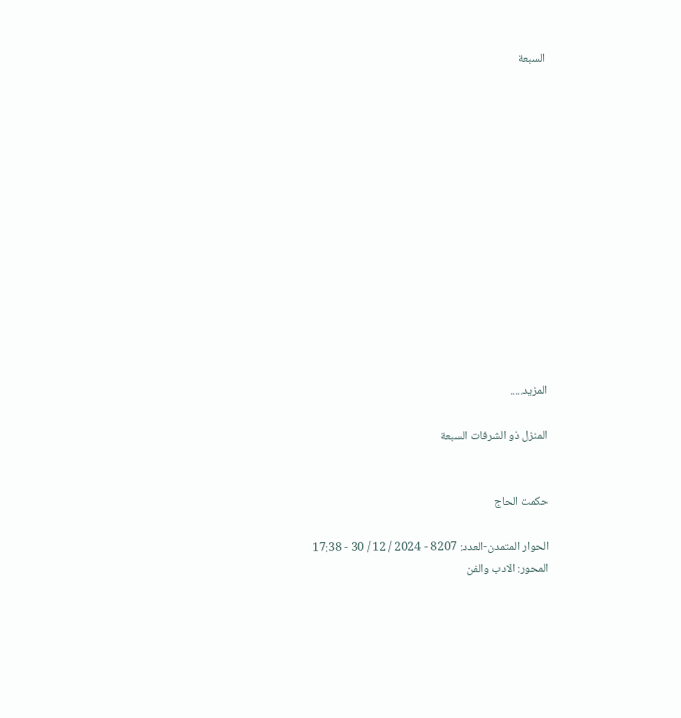السبعة














المزيد.....

المنزل ذو الشرفات السبعة


حكمت الحاج

الحوار المتمدن-العدد: 8207 - 2024 / 12 / 30 - 17:38
المحور: الادب والفن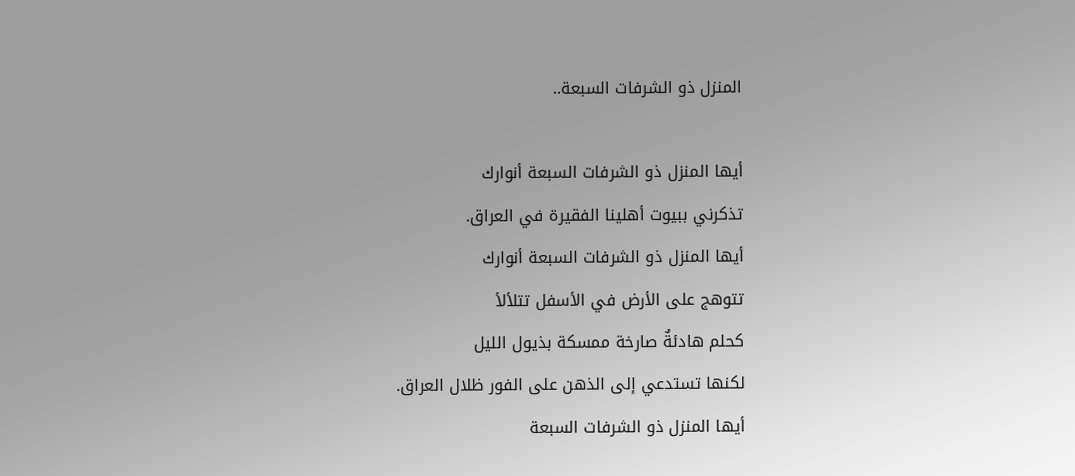المنزل ذو الشرفات السبعة..

أيها المنزل ذو الشرفات السبعة أنوارك
تذكرني ببيوت أهلينا الفقيرة في العراق.
أيها المنزل ذو الشرفات السبعة أنوارك
تتوهج على الأرض في الأسفل تتلألأ
كحلم هادئةٌ صارخة ممسكة بذيول الليل
لكنها تستدعي إلى الذهن على الفور ظلال العراق.
أيها المنزل ذو الشرفات السبعة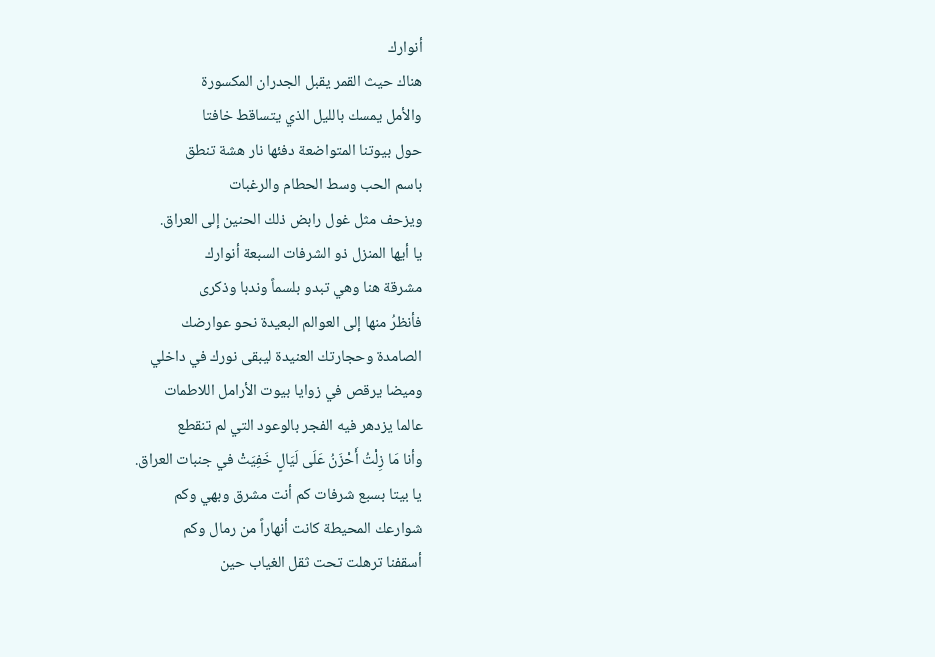أنوارك
هناك حيث القمر يقبل الجدران المكسورة
والأمل يمسك بالليل الذي يتساقط خافتا
حول بيوتنا المتواضعة دفئها نار هشة تنطق
باسم الحب وسط الحطام والرغبات
ويزحف مثل غول رابض ذلك الحنين إلى العراق.
يا أيها المنزل ذو الشرفات السبعة أنوارك
مشرقة هنا وهي تبدو بلسماً وندبا وذكرى
فأنظرُ منها إلى العوالم البعيدة نحو عوارضك
الصامدة وحجارتك العنيدة ليبقى نورك في داخلي
وميضا يرقص في زوايا بيوت الأرامل اللاطمات
عالما يزدهر فيه الفجر بالوعود التي لم تنقطع
وأنا مَا زِلْتُ أَحْزَنُ عَلَى لَيَالٍ خَفِيَتْ في جنبات العراق.
يا بيتا بسبع شرفات كم أنت مشرق وبهي وكم
شوارعك المحيطة كانت أنهاراً من رمال وكم
أسقفنا ترهلت تحت ثقل الغياب حين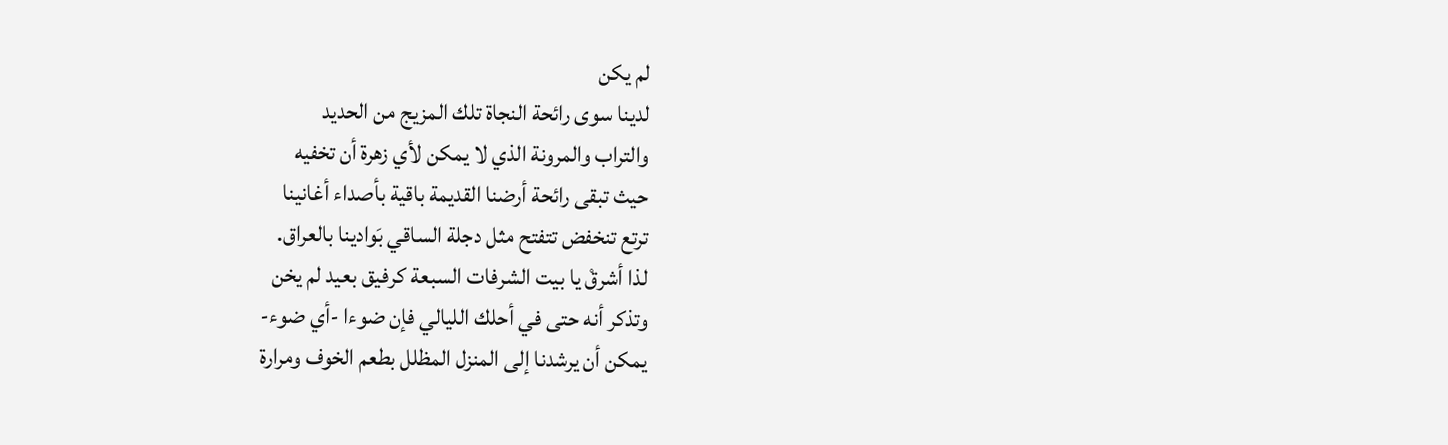لم يكن
لدينا سوى رائحة النجاة تلك المزيج من الحديد
والتراب والمرونة الذي لا يمكن لأي زهرة أن تخفيه
حيث تبقى رائحة أرضنا القديمة باقية بأصداء أغانينا
ترتع تنخفض تتفتح مثل دجلة الساقي بَوادينا بالعراق.
لذا أشرقْ يا بيت الشرفات السبعة كرفيق بعيد لم يخن
وتذكر أنه حتى في أحلك الليالي فإن ضوءا -أي ضوء-
يمكن أن يرشدنا إلى المنزل المظلل بطعم الخوف ومرارة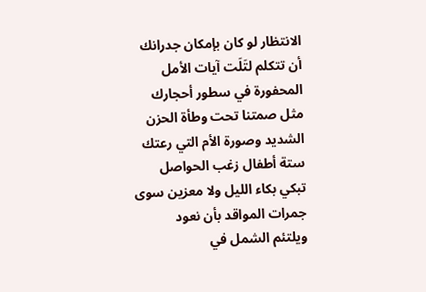الانتظار لو كان بإمكان جدرانك أن تتكلم لتَلَت آيات الأمل
المحفورة في سطور أحجارك مثل صمتنا تحت وطأة الحزن
الشديد وصورة الأم التي رعتك ستة أطفال زغب الحواصل
تبكي بكاء الليل ولا معزين سوى جمرات المواقد بأن نعود
ويلتئم الشمل في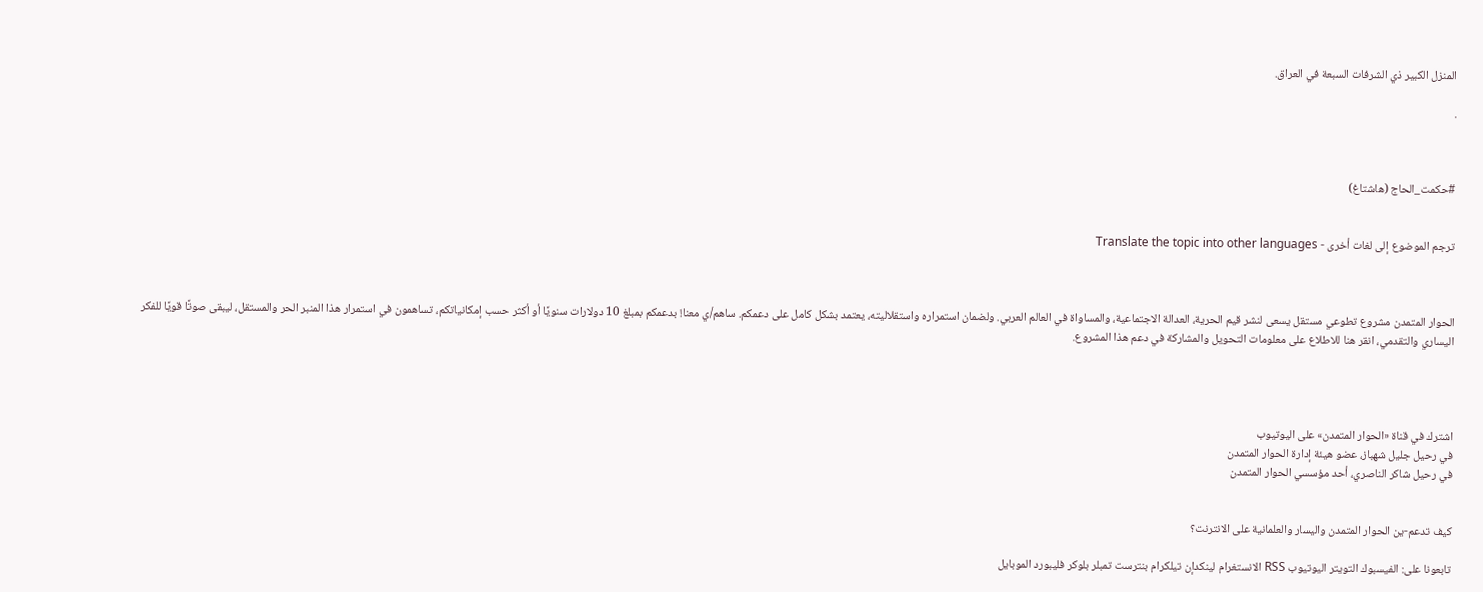المنزل الكبير ذي الشرفات السبعة في العراق.

.



#حكمت_الحاج (هاشتاغ)


ترجم الموضوع إلى لغات أخرى - Translate the topic into other languages



الحوار المتمدن مشروع تطوعي مستقل يسعى لنشر قيم الحرية، العدالة الاجتماعية، والمساواة في العالم العربي. ولضمان استمراره واستقلاليته، يعتمد بشكل كامل على دعمكم. ساهم/ي معنا! بدعمكم بمبلغ 10 دولارات سنويًا أو أكثر حسب إمكانياتكم، تساهمون في استمرار هذا المنبر الحر والمستقل، ليبقى صوتًا قويًا للفكر اليساري والتقدمي، انقر هنا للاطلاع على معلومات التحويل والمشاركة في دعم هذا المشروع.




اشترك في قناة «الحوار المتمدن» على اليوتيوب
في رحيل جليل شهباز، عضو هيئة إدارة الحوار المتمدن
في رحيل شاكر الناصري، أحد مؤسسي الحوار المتمدن


كيف تدعم-ين الحوار المتمدن واليسار والعلمانية على الانترنت؟

تابعونا على: الفيسبوك التويتر اليوتيوب RSS الانستغرام لينكدإن تيلكرام بنترست تمبلر بلوكر فليبورد الموبايل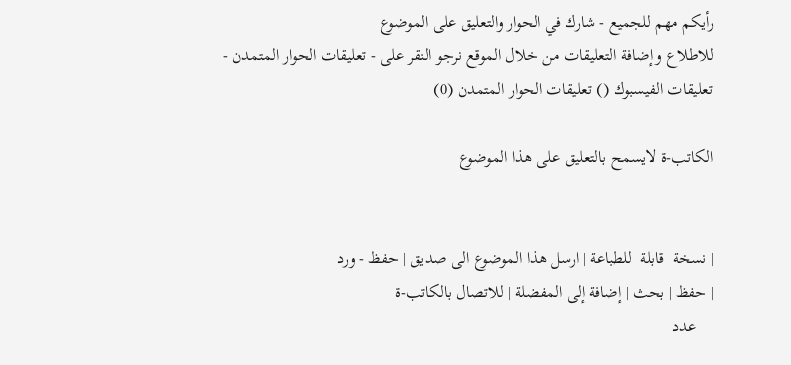رأيكم مهم للجميع - شارك في الحوار والتعليق على الموضوع
للاطلاع وإضافة التعليقات من خلال الموقع نرجو النقر على - تعليقات الحوار المتمدن -
تعليقات الفيسبوك () تعليقات الحوار المتمدن (0)

الكاتب-ة لايسمح بالتعليق على هذا الموضوع


| نسخة  قابلة  للطباعة | ارسل هذا الموضوع الى صديق | حفظ - ورد
| حفظ | بحث | إضافة إلى المفضلة | للاتصال بالكاتب-ة
    عدد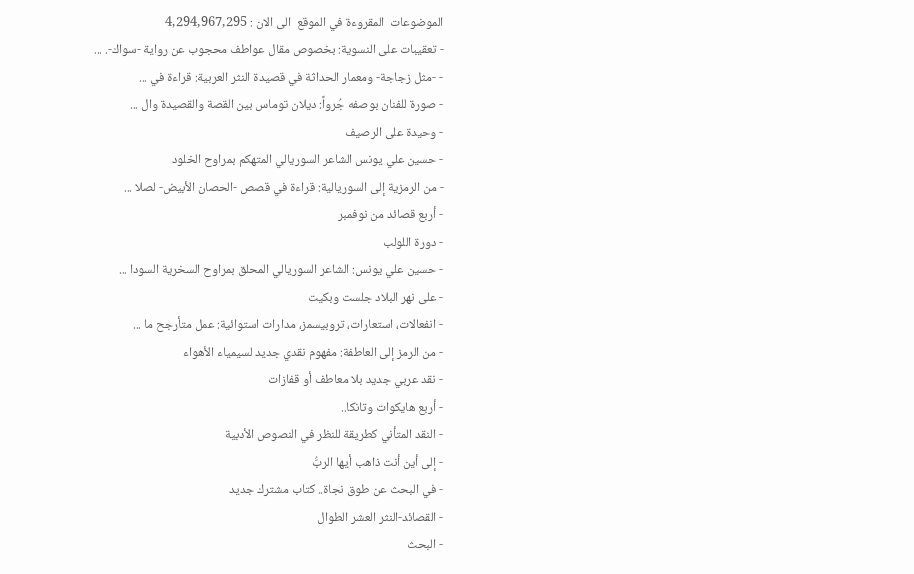الموضوعات  المقروءة في الموقع  الى الان : 4,294,967,295
- تعقيبات على النسوية: بخصوص مقال عواطف محجوب عن رواية -سواك-. ...
- -مثل زجاجة- ومعمار الحداثة في قصيدة النثر العربية: قراءة في ...
- صورة للفنان بوصفه جُرواً: ديلان توماس بين القصة والقصيدة وال ...
- وحيدة على الرصيف
- حسين علي يونس الشاعر السوريالي المتهكم بمراوح الخلود
- من الرمزية إلى السوريالية: قراءة في قصص -الحصان الأبيض- لصلا ...
- أربع قصائد من نوفمبر
- دورة اللولب
- حسين علي يونس: الشاعر السوريالي المحلق بمراوح السخرية السودا ...
- على نهر البلاد جلست وبكيت
- انفعالات، استعارات، تروبيسمز، مدارات استوائية: عمل متأرجح ما ...
- من الرمز إلى العاطفة: مفهوم نقدي جديد لسيمياء الأهواء
- نقد عربي جديد بلا معاطف أو قفازات
- أربع هايكوات وتانكا..
- النقد المتأني كطريقة للنظر في النصوص الأدبية
- إلى أين أنت ذاهب أيها الربُّ
- في البحث عن طوق نجاة.. كتاب مشترك جديد
- القصائد-النثر العشر الطوال
- البحث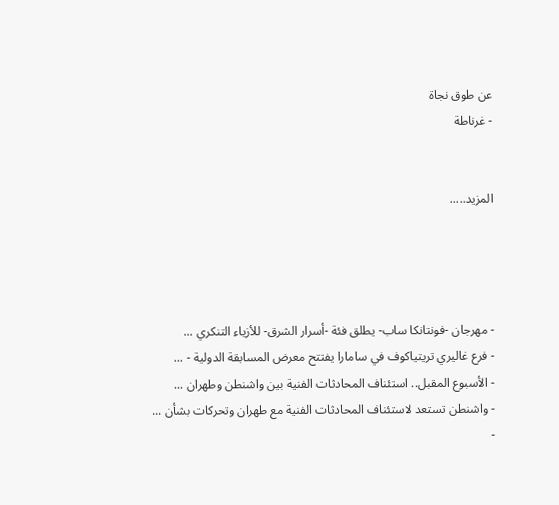عن طوق نجاة
- غرناطة


المزيد.....




- مهرجان -فونتانكا ساب- يطلق فئة -أسرار الشرق- للأزياء التنكري ...
- فرع غاليري تريتياكوف في سامارا يفتتح معرض المسابقة الدولية - ...
- الأسبوع المقبل.. استئناف المحادثات الفنية بين واشنطن وطهران ...
- واشنطن تستعد لاستئناف المحادثات الفنية مع طهران وتحركات بشأن ...
-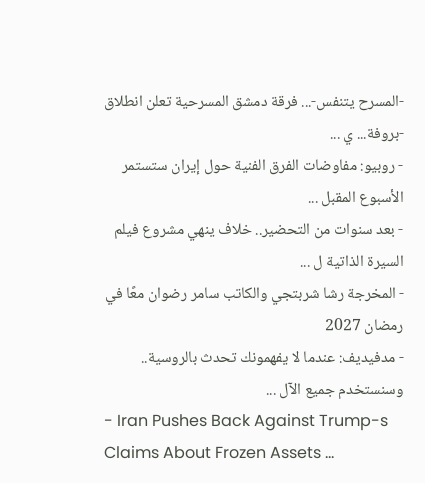-المسرح يتنفس-... فرقة دمشق المسرحية تعلن انطلاق -بروفة... ي ...
- روبيو: مفاوضات الفرق الفنية حول إيران ستستمر الأسبوع المقبل ...
- بعد سنوات من التحضير.. خلاف ينهي مشروع فيلم السيرة الذاتية ل ...
- المخرجة رشا شربتجي والكاتب سامر رضوان معًا في رمضان 2027
- مدفيديف: عندما لا يفهمونك تحدث بالروسية.. وسنستخدم جميع الآل ...
- Iran Pushes Back Against Trump-s Claims About Frozen Assets ...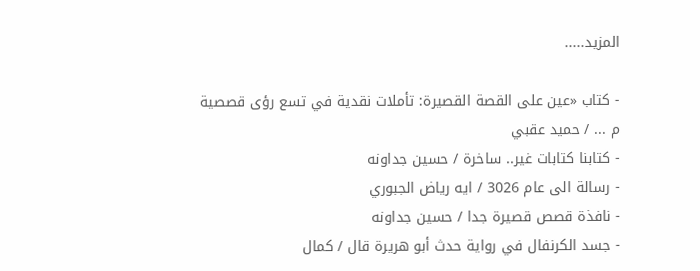المزيد.....

- كتاب «عين على القصة القصيرة: تأملات نقدية في تسع رؤى قصصية م ... / حميد عقبي
- كتابنا كتابات غير.. ساخرة / حسين جداونه
- رسالة الى عام 3026 / ايه رياض الجبوري
- نافذة قصص قصيرة جدا / حسين جداونه
- جسد الكرنفال في رواية حدث أبو هريرة قال / كمال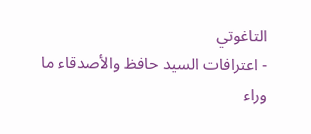التاغوتي
- اعترافات السيد حافظ والأصدقاء ما وراء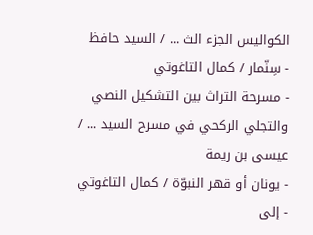الكواليس الجزء الث ... / السيد حافظ
- سِنّمار / كمال التاغوتي
- مسرحة التراث بين التشكيل النصي والتجلي الركحي في مسرح السيد ... / عيسى بن ريمة
- يونان أو قهر النبوّة / كمال التاغوتي
- إلى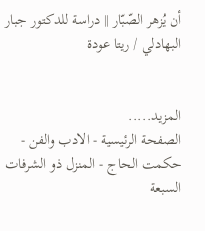أن يُزهر الصّبّار || دراسة للدكتور جبار البهادلي / ريتا عودة


المزيد.....
الصفحة الرئيسية - الادب والفن - حكمت الحاج - المنزل ذو الشرفات السبعة